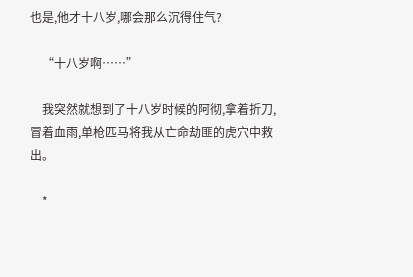也是,他才十八岁,哪会那么沉得住气?

    “十八岁啊……”

    我突然就想到了十八岁时候的阿彻,拿着折刀,冒着血雨,单枪匹马将我从亡命劫匪的虎穴中救出。

    *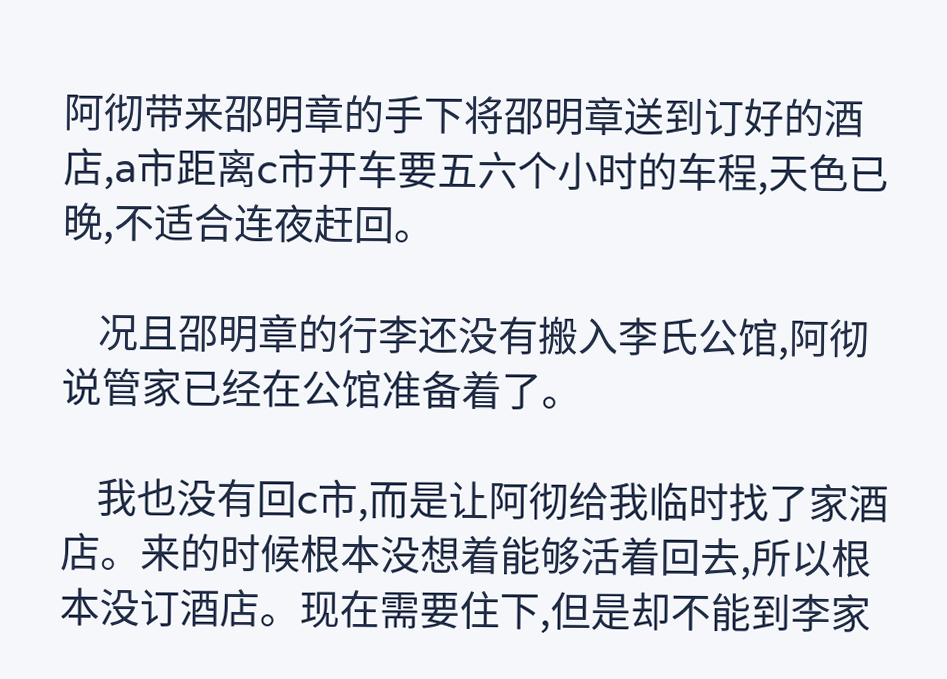阿彻带来邵明章的手下将邵明章送到订好的酒店,a市距离c市开车要五六个小时的车程,天色已晚,不适合连夜赶回。

    况且邵明章的行李还没有搬入李氏公馆,阿彻说管家已经在公馆准备着了。

    我也没有回c市,而是让阿彻给我临时找了家酒店。来的时候根本没想着能够活着回去,所以根本没订酒店。现在需要住下,但是却不能到李家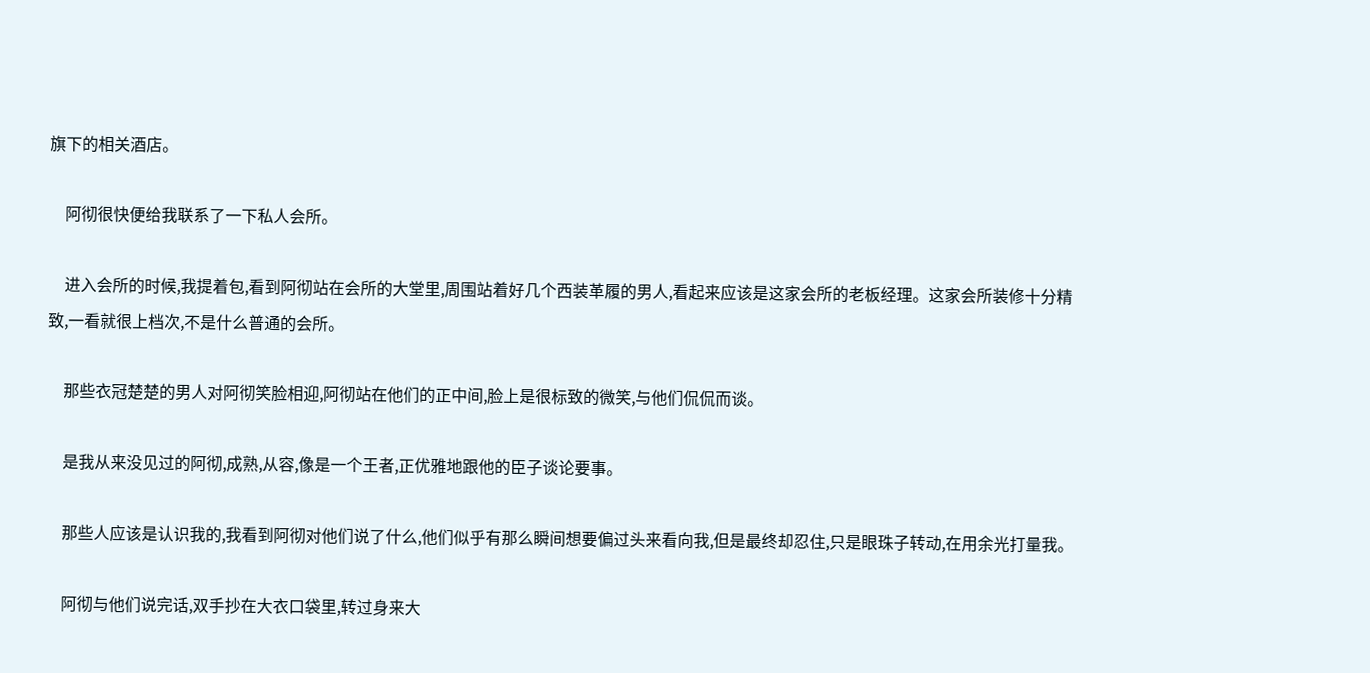旗下的相关酒店。

    阿彻很快便给我联系了一下私人会所。

    进入会所的时候,我提着包,看到阿彻站在会所的大堂里,周围站着好几个西装革履的男人,看起来应该是这家会所的老板经理。这家会所装修十分精致,一看就很上档次,不是什么普通的会所。

    那些衣冠楚楚的男人对阿彻笑脸相迎,阿彻站在他们的正中间,脸上是很标致的微笑,与他们侃侃而谈。

    是我从来没见过的阿彻,成熟,从容,像是一个王者,正优雅地跟他的臣子谈论要事。

    那些人应该是认识我的,我看到阿彻对他们说了什么,他们似乎有那么瞬间想要偏过头来看向我,但是最终却忍住,只是眼珠子转动,在用余光打量我。

    阿彻与他们说完话,双手抄在大衣口袋里,转过身来大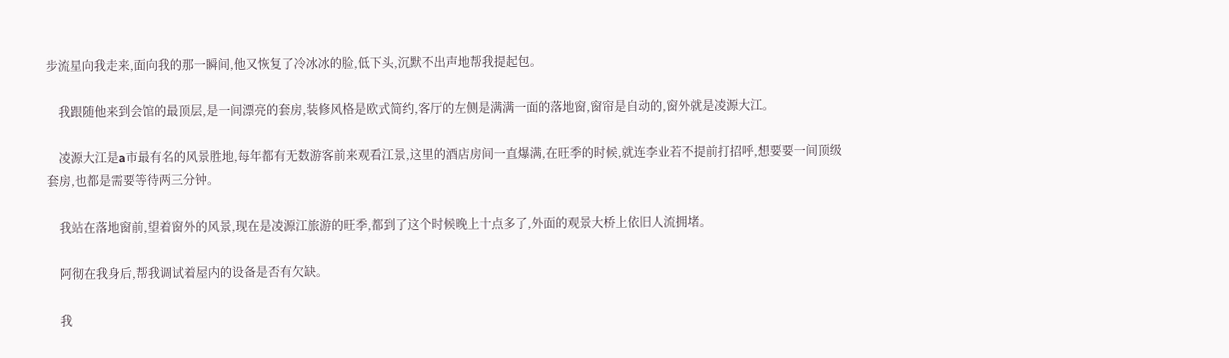步流星向我走来,面向我的那一瞬间,他又恢复了冷冰冰的脸,低下头,沉默不出声地帮我提起包。

    我跟随他来到会馆的最顶层,是一间漂亮的套房,装修风格是欧式简约,客厅的左侧是满满一面的落地窗,窗帘是自动的,窗外就是凌源大江。

    凌源大江是a市最有名的风景胜地,每年都有无数游客前来观看江景,这里的酒店房间一直爆满,在旺季的时候,就连李业若不提前打招呼,想要要一间顶级套房,也都是需要等待两三分钟。

    我站在落地窗前,望着窗外的风景,现在是凌源江旅游的旺季,都到了这个时候晚上十点多了,外面的观景大桥上依旧人流拥堵。

    阿彻在我身后,帮我调试着屋内的设备是否有欠缺。

    我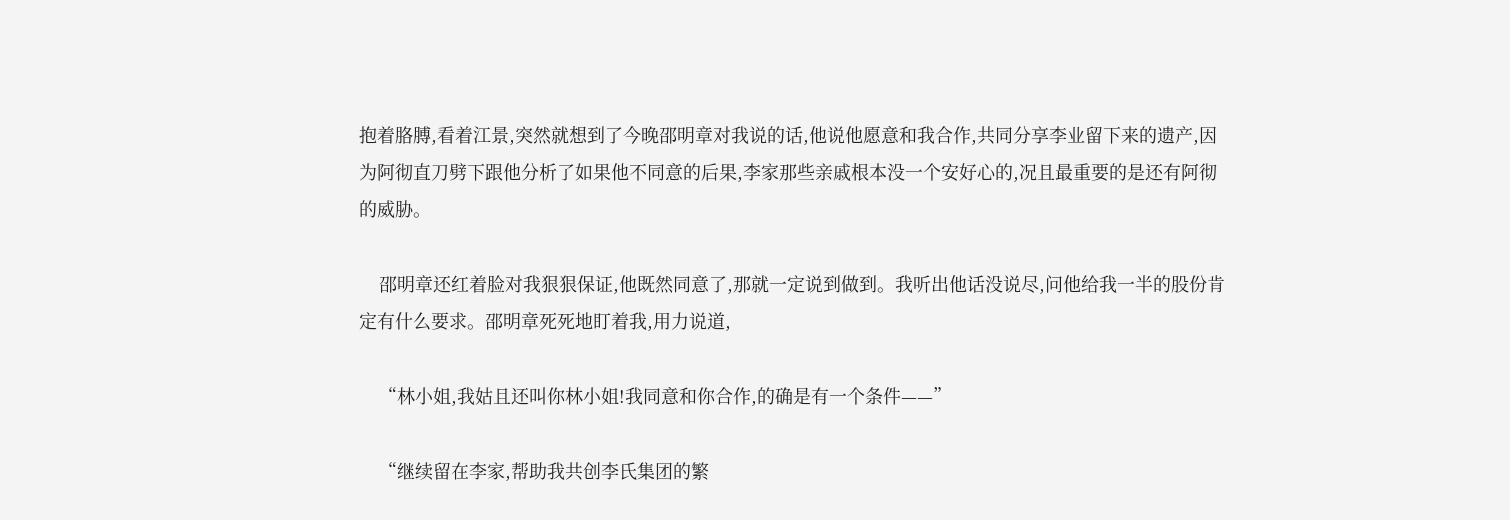抱着胳膊,看着江景,突然就想到了今晚邵明章对我说的话,他说他愿意和我合作,共同分享李业留下来的遗产,因为阿彻直刀劈下跟他分析了如果他不同意的后果,李家那些亲戚根本没一个安好心的,况且最重要的是还有阿彻的威胁。

    邵明章还红着脸对我狠狠保证,他既然同意了,那就一定说到做到。我听出他话没说尽,问他给我一半的股份肯定有什么要求。邵明章死死地盯着我,用力说道,

    “林小姐,我姑且还叫你林小姐!我同意和你合作,的确是有一个条件——”

    “继续留在李家,帮助我共创李氏集团的繁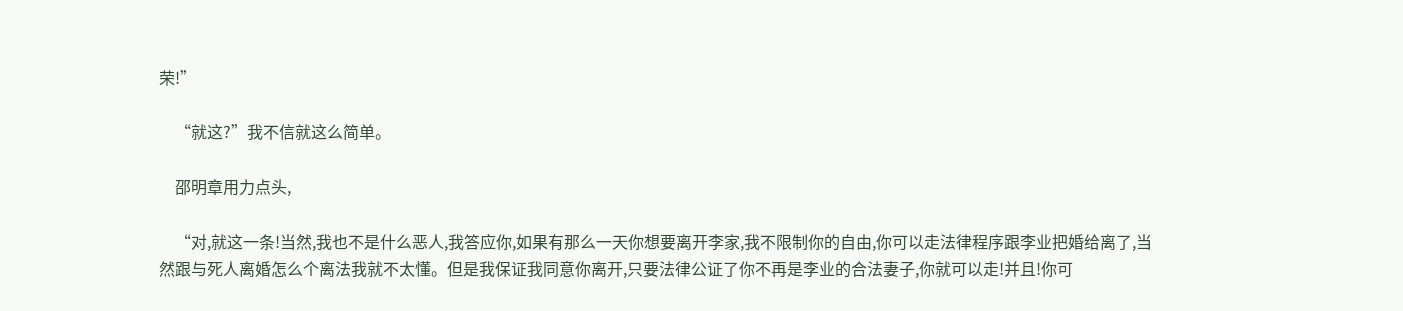荣!”

    “就这?”我不信就这么简单。

    邵明章用力点头,

    “对,就这一条!当然,我也不是什么恶人,我答应你,如果有那么一天你想要离开李家,我不限制你的自由,你可以走法律程序跟李业把婚给离了,当然跟与死人离婚怎么个离法我就不太懂。但是我保证我同意你离开,只要法律公证了你不再是李业的合法妻子,你就可以走!并且!你可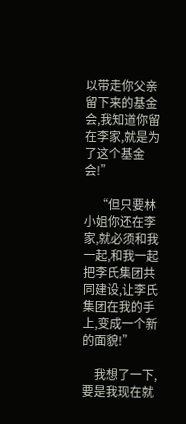以带走你父亲留下来的基金会,我知道你留在李家,就是为了这个基金会!”

    “但只要林小姐你还在李家,就必须和我一起,和我一起把李氏集团共同建设,让李氏集团在我的手上,变成一个新的面貌!”

    我想了一下,要是我现在就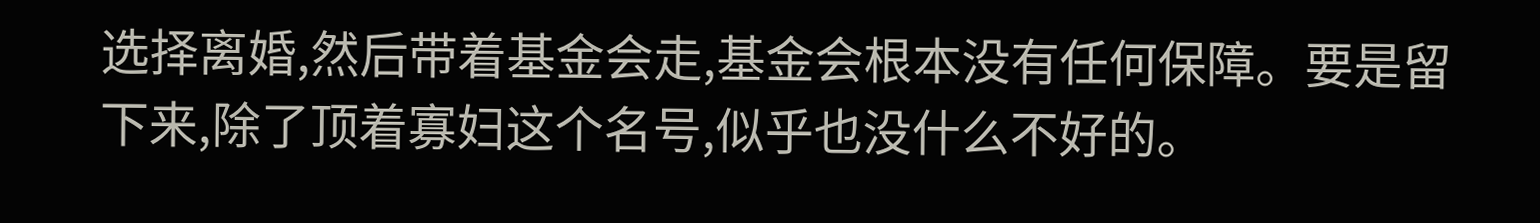选择离婚,然后带着基金会走,基金会根本没有任何保障。要是留下来,除了顶着寡妇这个名号,似乎也没什么不好的。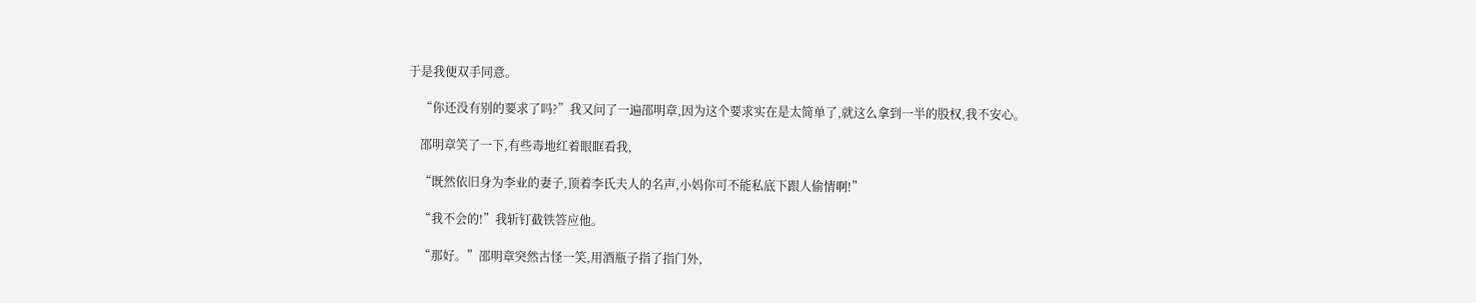于是我便双手同意。

    “你还没有别的要求了吗?”我又问了一遍邵明章,因为这个要求实在是太简单了,就这么拿到一半的股权,我不安心。

    邵明章笑了一下,有些毒地红着眼眶看我,

    “既然依旧身为李业的妻子,顶着李氏夫人的名声,小妈你可不能私底下跟人偷情啊!”

    “我不会的!”我斩钉截铁答应他。

    “那好。”邵明章突然古怪一笑,用酒瓶子指了指门外,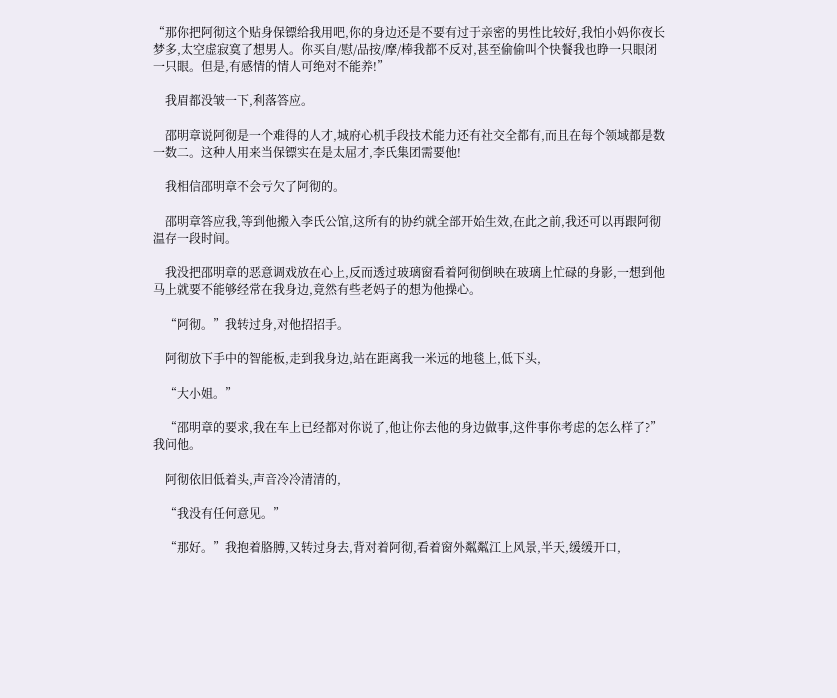“那你把阿彻这个贴身保镖给我用吧,你的身边还是不要有过于亲密的男性比较好,我怕小妈你夜长梦多,太空虚寂寞了想男人。你买自/慰/品按/摩/棒我都不反对,甚至偷偷叫个快餐我也睁一只眼闭一只眼。但是,有感情的情人可绝对不能养!”

    我眉都没皱一下,利落答应。

    邵明章说阿彻是一个难得的人才,城府心机手段技术能力还有社交全都有,而且在每个领域都是数一数二。这种人用来当保镖实在是太屈才,李氏集团需要他!

    我相信邵明章不会亏欠了阿彻的。

    邵明章答应我,等到他搬入李氏公馆,这所有的协约就全部开始生效,在此之前,我还可以再跟阿彻温存一段时间。

    我没把邵明章的恶意调戏放在心上,反而透过玻璃窗看着阿彻倒映在玻璃上忙碌的身影,一想到他马上就要不能够经常在我身边,竟然有些老妈子的想为他操心。

    “阿彻。”我转过身,对他招招手。

    阿彻放下手中的智能板,走到我身边,站在距离我一米远的地毯上,低下头,

    “大小姐。”

    “邵明章的要求,我在车上已经都对你说了,他让你去他的身边做事,这件事你考虑的怎么样了?”我问他。

    阿彻依旧低着头,声音冷冷清清的,

    “我没有任何意见。”

    “那好。”我抱着胳膊,又转过身去,背对着阿彻,看着窗外粼粼江上风景,半天,缓缓开口,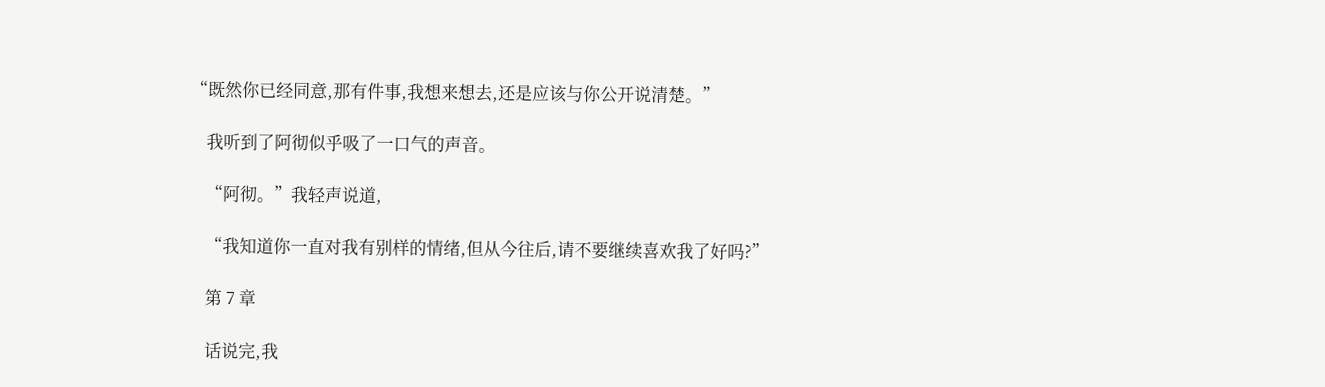“既然你已经同意,那有件事,我想来想去,还是应该与你公开说清楚。”

    我听到了阿彻似乎吸了一口气的声音。

    “阿彻。”我轻声说道,

    “我知道你一直对我有别样的情绪,但从今往后,请不要继续喜欢我了好吗?”

    第 7 章

    话说完,我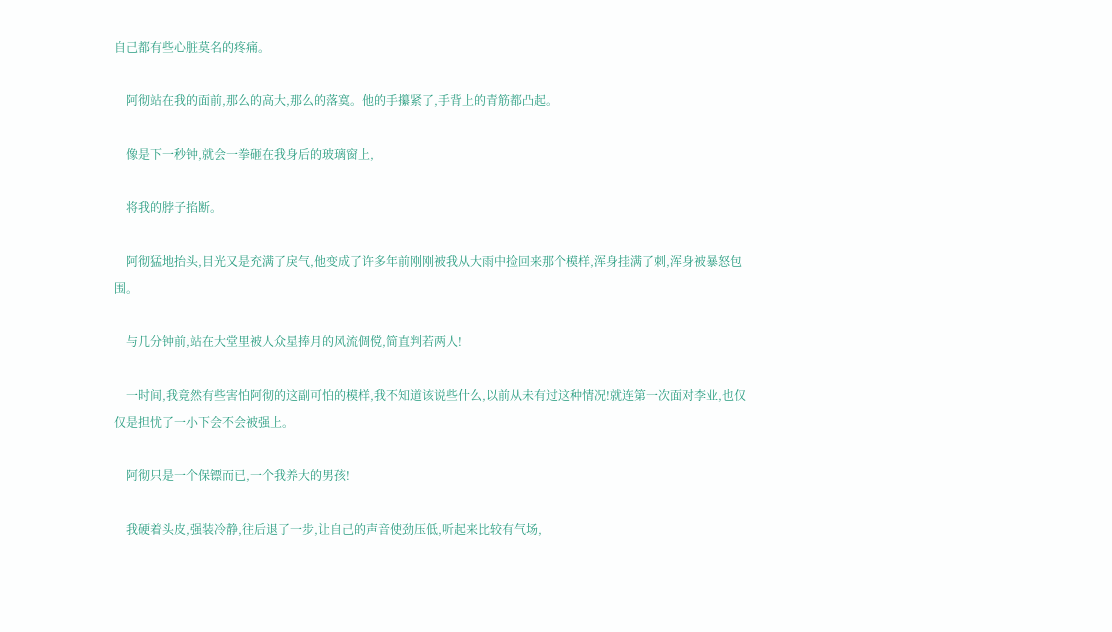自己都有些心脏莫名的疼痛。

    阿彻站在我的面前,那么的高大,那么的落寞。他的手攥紧了,手背上的青筋都凸起。

    像是下一秒钟,就会一拳砸在我身后的玻璃窗上,

    将我的脖子掐断。

    阿彻猛地抬头,目光又是充满了戾气,他变成了许多年前刚刚被我从大雨中捡回来那个模样,浑身挂满了刺,浑身被暴怒包围。

    与几分钟前,站在大堂里被人众星捧月的风流倜傥,简直判若两人!

    一时间,我竟然有些害怕阿彻的这副可怕的模样,我不知道该说些什么,以前从未有过这种情况!就连第一次面对李业,也仅仅是担忧了一小下会不会被强上。

    阿彻只是一个保镖而已,一个我养大的男孩!

    我硬着头皮,强装冷静,往后退了一步,让自己的声音使劲压低,听起来比较有气场,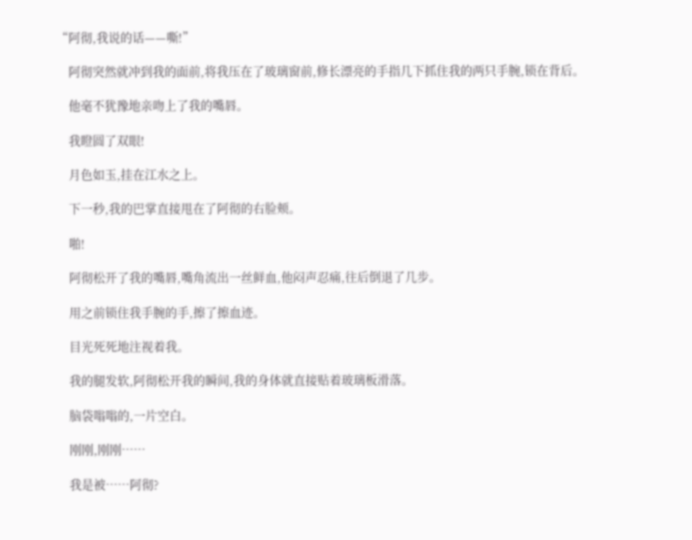“阿彻,我说的话——嘶!”

    阿彻突然就冲到我的面前,将我压在了玻璃窗前,修长漂亮的手指几下抓住我的两只手腕,锁在背后。

    他毫不犹豫地亲吻上了我的嘴唇。

    我瞪圆了双眼!

    月色如玉,挂在江水之上。

    下一秒,我的巴掌直接甩在了阿彻的右脸颊。

    啪!

    阿彻松开了我的嘴唇,嘴角流出一丝鲜血,他闷声忍痛,往后倒退了几步。

    用之前锁住我手腕的手,擦了擦血迹。

    目光死死地注视着我。

    我的腿发软,阿彻松开我的瞬间,我的身体就直接贴着玻璃板滑落。

    脑袋嗡嗡的,一片空白。

    刚刚,刚刚……

    我是被……阿彻?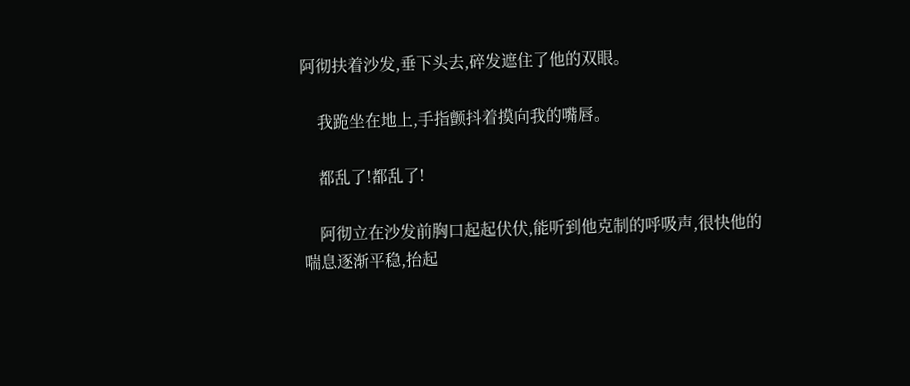阿彻扶着沙发,垂下头去,碎发遮住了他的双眼。

    我跪坐在地上,手指颤抖着摸向我的嘴唇。

    都乱了!都乱了!

    阿彻立在沙发前胸口起起伏伏,能听到他克制的呼吸声,很快他的喘息逐渐平稳,抬起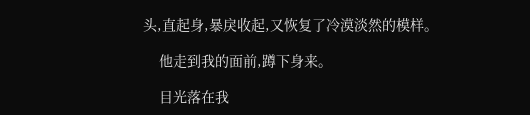头,直起身,暴戾收起,又恢复了冷漠淡然的模样。

    他走到我的面前,蹲下身来。

    目光落在我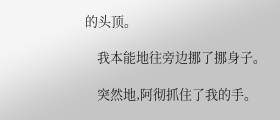的头顶。

    我本能地往旁边挪了挪身子。

    突然地,阿彻抓住了我的手。